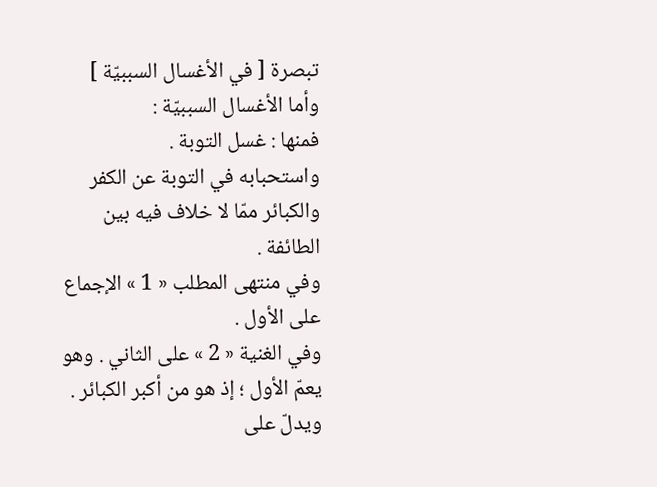تبصرة [ في الأغسال السببيّة ]
وأما الأغسال السببيّة :
فمنها : غسل التوبة .
واستحبابه في التوبة عن الكفر والكبائر ممّا لا خلاف فيه بين الطائفة .
وفي منتهى المطلب « 1 » الإجماع على الأول .
وفي الغنية « 2 » على الثاني . وهو يعمّ الأول ؛ إذ هو من أكبر الكبائر .
ويدلّ على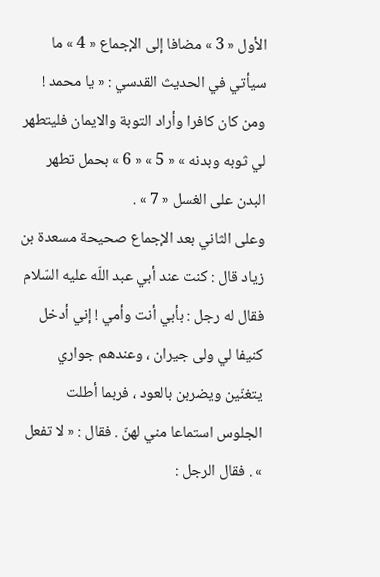الأول « 3 » مضافا إلى الإجماع « 4 » ما سيأتي في الحديث القدسي : « يا محمد ! ومن كان كافرا وأراد التوبة والايمان فليتطهر لي ثوبه وبدنه » « 5 » « 6 » بحمل تطهر البدن على الغسل « 7 » .
وعلى الثاني بعد الإجماع صحيحة مسعدة بن زياد قال : كنت عند أبي عبد اللّه عليه السّلام فقال له رجل : بأبي أنت وأمي ! إني أدخل كنيفا لي ولى جيران ، وعندهم جواري يتغنّين ويضربن بالعود ، فربما أطلت الجلوس استماعا مني لهنّ . فقال : « لا تفعل » . فقال الرجل :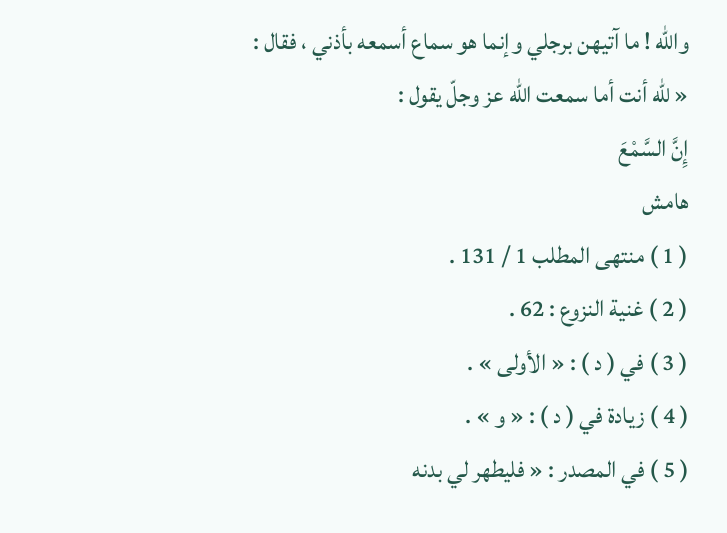واللّه ! ما آتيهن برجلي وإنما هو سماع أسمعه بأذني ، فقال : « للّه أنت أما سمعت اللّه عز وجلّ يقول :
إِنَّ السَّمْعَ
هامش
( 1 ) منتهى المطلب 1 / 131 .
( 2 ) غنية النزوع : 62 .
( 3 ) في ( د ) : « الأولى » .
( 4 ) زيادة في ( د ) : « و » .
( 5 ) في المصدر : « فليطهر لي بدنه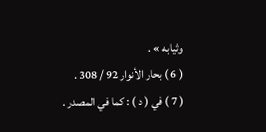وثيابه » .
( 6 ) بحار الأنوار 92 / 308 .
( 7 ) في ( د ) : كما في المصدر .